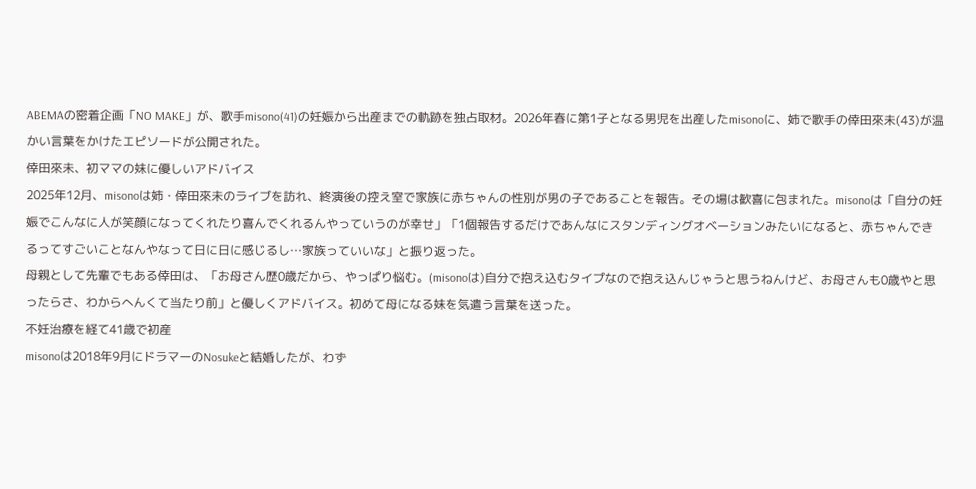ABEMAの密着企画「NO MAKE」が、歌手misono(41)の妊娠から出産までの軌跡を独占取材。2026年春に第1子となる男児を出産したmisonoに、姉で歌手の倖田來未(43)が温かい言葉をかけたエピソードが公開された。
倖田來未、初ママの妹に優しいアドバイス
2025年12月、misonoは姉・倖田來未のライブを訪れ、終演後の控え室で家族に赤ちゃんの性別が男の子であることを報告。その場は歓喜に包まれた。misonoは「自分の妊娠でこんなに人が笑顔になってくれたり喜んでくれるんやっていうのが幸せ」「1個報告するだけであんなにスタンディングオベーションみたいになると、赤ちゃんできるってすごいことなんやなって日に日に感じるし…家族っていいな」と振り返った。
母親として先輩でもある倖田は、「お母さん歴0歳だから、やっぱり悩む。(misonoは)自分で抱え込むタイプなので抱え込んじゃうと思うねんけど、お母さんも0歳やと思ったらさ、わからへんくて当たり前」と優しくアドバイス。初めて母になる妹を気遣う言葉を送った。
不妊治療を経て41歳で初産
misonoは2018年9月にドラマーのNosukeと結婚したが、わず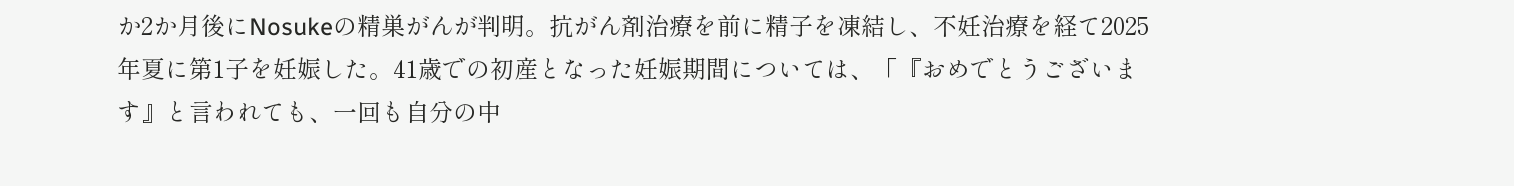か2か月後にNosukeの精巣がんが判明。抗がん剤治療を前に精子を凍結し、不妊治療を経て2025年夏に第1子を妊娠した。41歳での初産となった妊娠期間については、「『おめでとうございます』と言われても、一回も自分の中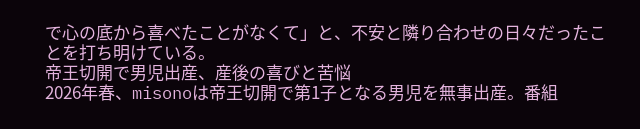で心の底から喜べたことがなくて」と、不安と隣り合わせの日々だったことを打ち明けている。
帝王切開で男児出産、産後の喜びと苦悩
2026年春、misonoは帝王切開で第1子となる男児を無事出産。番組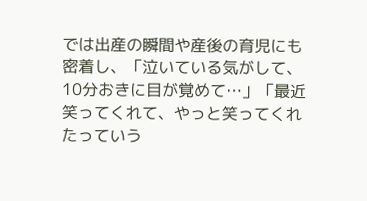では出産の瞬間や産後の育児にも密着し、「泣いている気がして、10分おきに目が覚めて…」「最近笑ってくれて、やっと笑ってくれたっていう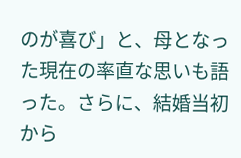のが喜び」と、母となった現在の率直な思いも語った。さらに、結婚当初から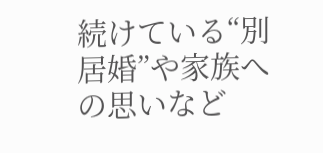続けている“別居婚”や家族への思いなど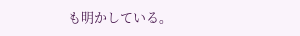も明かしている。